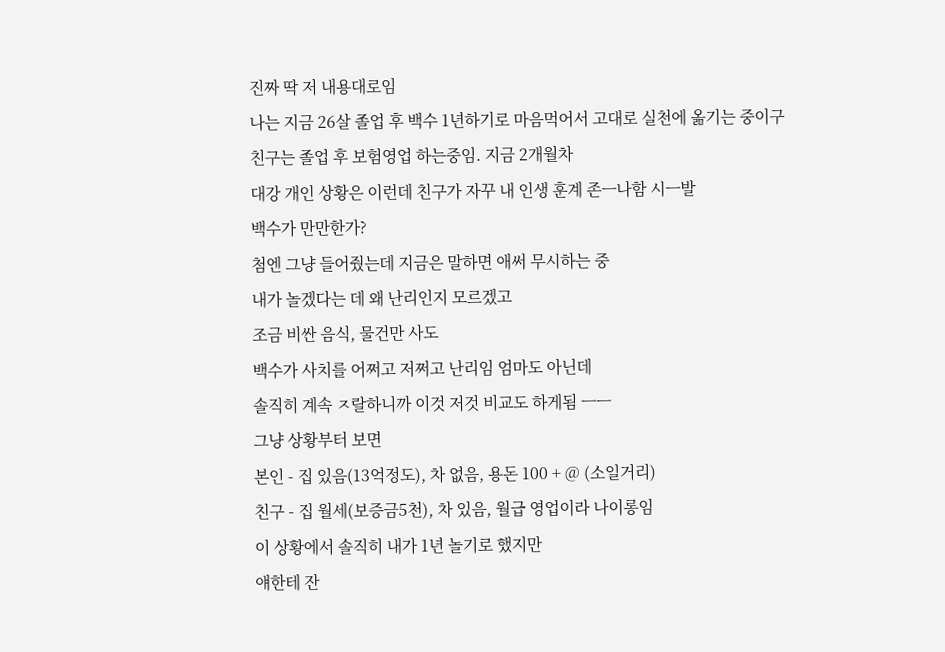진짜 딱 저 내용대로임
나는 지금 26살 졸업 후 백수 1년하기로 마음먹어서 고대로 실천에 옮기는 중이구
친구는 졸업 후 보험영업 하는중임. 지금 2개월차
대강 개인 상황은 이런데 친구가 자꾸 내 인생 훈계 존ㅡ나함 시ㅡ발
백수가 만만한가?
첨엔 그냥 들어줬는데 지금은 말하면 애써 무시하는 중
내가 놀겠다는 데 왜 난리인지 모르겠고
조금 비싼 음식, 물건만 사도
백수가 사치를 어쩌고 저쩌고 난리임 엄마도 아닌데
솔직히 계속 ㅈ랄하니까 이것 저것 비교도 하게됨 ㅡㅡ
그냥 상황부터 보면
본인 - 집 있음(13억정도), 차 없음, 용돈 100 + @ (소일거리)
친구 - 집 월세(보증금5천), 차 있음, 월급 영업이라 나이롱임
이 상황에서 솔직히 내가 1년 놀기로 했지만
얘한테 잔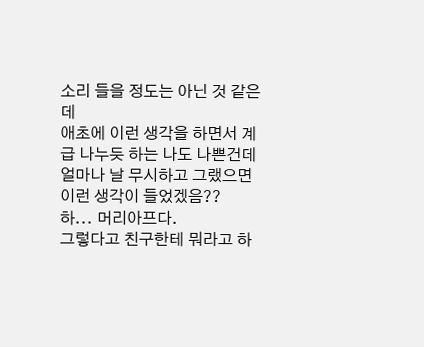소리 들을 정도는 아닌 것 같은데
애초에 이런 생각을 하면서 계급 나누듯 하는 나도 나쁜건데
얼마나 날 무시하고 그랬으면 이런 생각이 들었겠음??
하... 머리아프다.
그렇다고 친구한테 뭐라고 하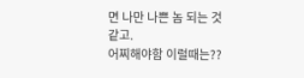면 나만 나쁜 놈 되는 것 같고.
어찌해야함 이럴때는??